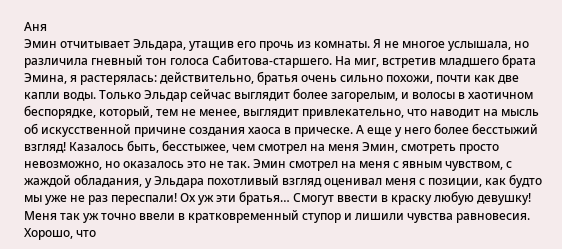Аня
Эмин отчитывает Эльдара, утащив его прочь из комнаты. Я не многое услышала, но различила гневный тон голоса Сабитова-старшего. На миг, встретив младшего брата Эмина, я растерялась: действительно, братья очень сильно похожи, почти как две капли воды. Только Эльдар сейчас выглядит более загорелым, и волосы в хаотичном беспорядке, который, тем не менее, выглядит привлекательно, что наводит на мысль об искусственной причине создания хаоса в прическе. А еще у него более бесстыжий взгляд! Казалось быть, бесстыжее, чем смотрел на меня Эмин, смотреть просто невозможно, но оказалось это не так. Эмин смотрел на меня с явным чувством, с жаждой обладания, у Эльдара похотливый взгляд оценивал меня с позиции, как будто мы уже не раз переспали! Ох уж эти братья… Смогут ввести в краску любую девушку! Меня так уж точно ввели в кратковременный ступор и лишили чувства равновесия.
Хорошо, что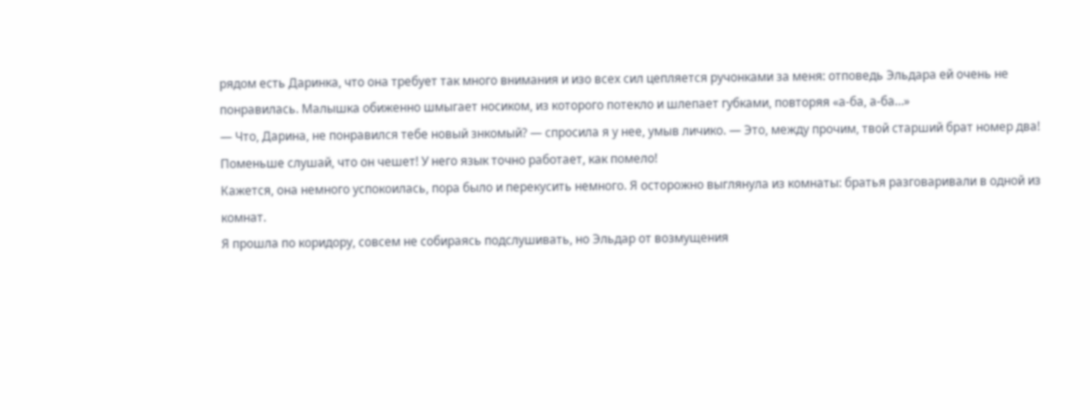рядом есть Даринка, что она требует так много внимания и изо всех сил цепляется ручонками за меня: отповедь Эльдара ей очень не понравилась. Малышка обиженно шмыгает носиком, из которого потекло и шлепает губками, повторяя «а-ба, а-ба…»
— Что, Дарина, не понравился тебе новый знкомый? — спросила я у нее, умыв личико. — Это, между прочим, твой старший брат номер два! Поменьше слушай, что он чешет! У него язык точно работает, как помело!
Кажется, она немного успокоилась, пора было и перекусить немного. Я осторожно выглянула из комнаты: братья разговаривали в одной из комнат.
Я прошла по коридору, совсем не собираясь подслушивать, но Эльдар от возмущения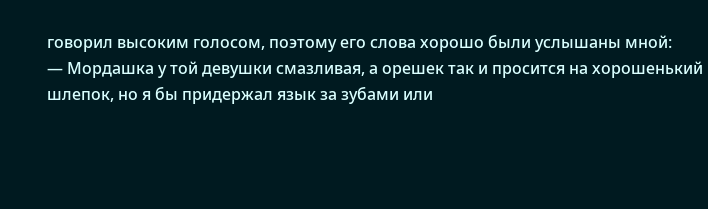говорил высоким голосом, поэтому его слова хорошо были услышаны мной:
— Мордашка у той девушки смазливая, а орешек так и просится на хорошенький шлепок, но я бы придержал язык за зубами или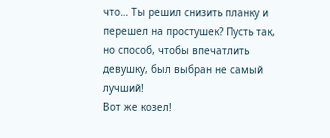что… Ты решил снизить планку и перешел на простушек? Пусть так, но способ, чтобы впечатлить девушку, был выбран не самый лучший!
Вот же козел!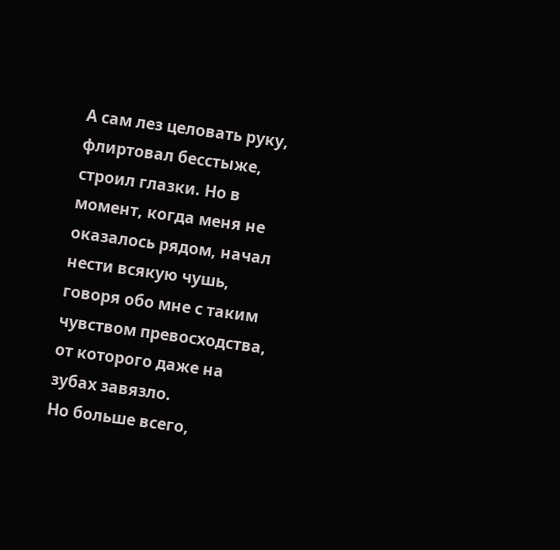А сам лез целовать руку, флиртовал бесстыже, строил глазки. Но в момент, когда меня не оказалось рядом, начал нести всякую чушь, говоря обо мне с таким чувством превосходства, от которого даже на зубах завязло.
Но больше всего,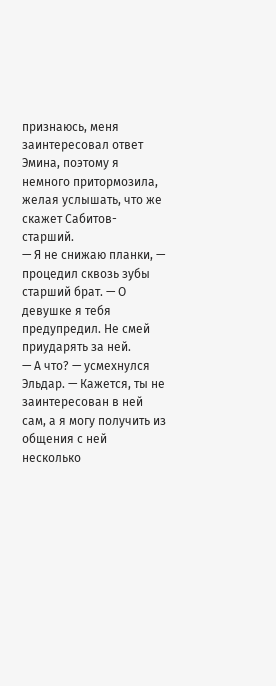признаюсь, меня заинтересовал ответ Эмина, поэтому я немного притормозила, желая услышать, что же скажет Сабитов-старший.
— Я не снижаю планки, — процедил сквозь зубы старший брат. — О девушке я тебя предупредил. Не смей приударять за ней.
— А что? — усмехнулся Эльдар. — Кажется, ты не заинтересован в ней сам, а я могу получить из общения с ней несколько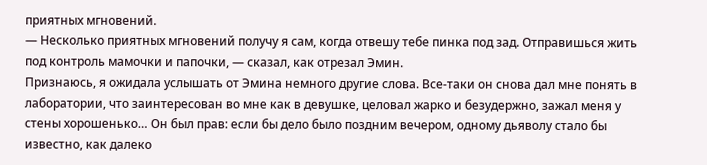приятных мгновений.
— Несколько приятных мгновений получу я сам, когда отвешу тебе пинка под зад. Отправишься жить под контроль мамочки и папочки, — сказал, как отрезал Эмин.
Признаюсь, я ожидала услышать от Эмина немного другие слова. Все-таки он снова дал мне понять в лаборатории, что заинтересован во мне как в девушке, целовал жарко и безудержно, зажал меня у стены хорошенько… Он был прав: если бы дело было поздним вечером, одному дьяволу стало бы известно, как далеко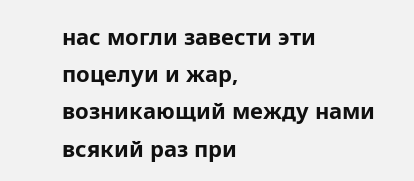нас могли завести эти поцелуи и жар, возникающий между нами всякий раз при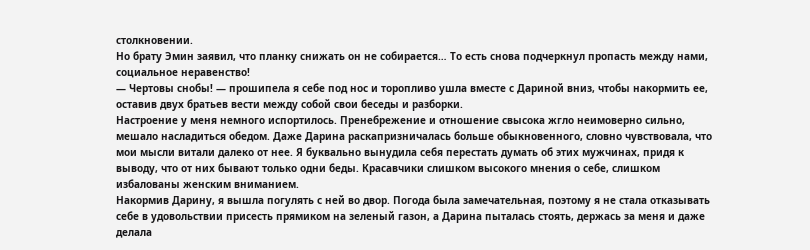столкновении.
Но брату Эмин заявил, что планку снижать он не собирается… То есть снова подчеркнул пропасть между нами, социальное неравенство!
— Чертовы снобы! — прошипела я себе под нос и торопливо ушла вместе с Дариной вниз, чтобы накормить ее, оставив двух братьев вести между собой свои беседы и разборки.
Настроение у меня немного испортилось. Пренебрежение и отношение свысока жгло неимоверно сильно, мешало насладиться обедом. Даже Дарина раскапризничалась больше обыкновенного, словно чувствовала, что мои мысли витали далеко от нее. Я буквально вынудила себя перестать думать об этих мужчинах, придя к выводу, что от них бывают только одни беды. Красавчики слишком высокого мнения о себе, слишком избалованы женским вниманием.
Накормив Дарину, я вышла погулять с ней во двор. Погода была замечательная, поэтому я не стала отказывать себе в удовольствии присесть прямиком на зеленый газон, а Дарина пыталась стоять, держась за меня и даже делала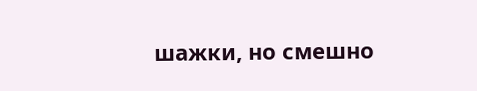шажки, но смешно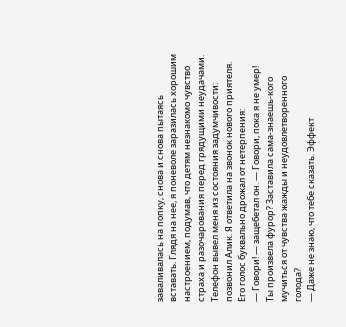заваливалась на попку, снова и снова пытаясь вставать. Глядя на нее, я поневоле заразилась хорошим настроением, подумав, что детям незнакомо чувство страха и разочарования перед грядущими неудачами.
Телефон вывел меня из состояния задумчивости: позвонил Алик. Я ответила на звонок нового приятеля.
Его голос буквально дрожал от нетерпения:
— Говори! — защебетал он. — Говори, пока я не умер! Ты произвела фурор? Заставила сама-знаешь-кого мучиться от чувства жажды и неудовлетворенного голода?
— Даже не знаю, что тебе сказать. Эффект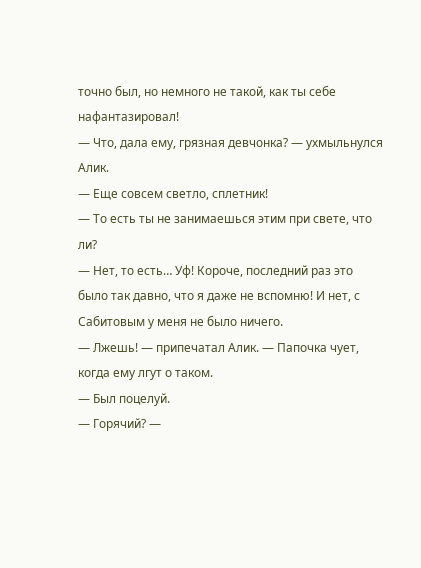точно был, но немного не такой, как ты себе нафантазировал!
— Что, дала ему, грязная девчонка? — ухмыльнулся Алик.
— Еще совсем светло, сплетник!
— То есть ты не занимаешься этим при свете, что ли?
— Нет, то есть… Уф! Короче, последний раз это было так давно, что я даже не вспомню! И нет, с Сабитовым у меня не было ничего.
— Лжешь! — припечатал Алик. — Папочка чует, когда ему лгут о таком.
— Был поцелуй.
— Горячий? —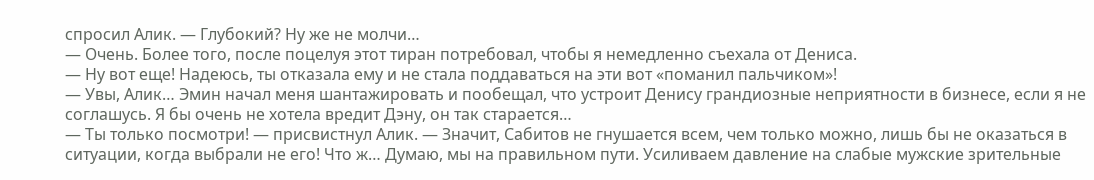спросил Алик. — Глубокий? Ну же не молчи…
— Очень. Более того, после поцелуя этот тиран потребовал, чтобы я немедленно съехала от Дениса.
— Ну вот еще! Надеюсь, ты отказала ему и не стала поддаваться на эти вот «поманил пальчиком»!
— Увы, Алик… Эмин начал меня шантажировать и пообещал, что устроит Денису грандиозные неприятности в бизнесе, если я не соглашусь. Я бы очень не хотела вредит Дэну, он так старается…
— Ты только посмотри! — присвистнул Алик. — Значит, Сабитов не гнушается всем, чем только можно, лишь бы не оказаться в ситуации, когда выбрали не его! Что ж… Думаю, мы на правильном пути. Усиливаем давление на слабые мужские зрительные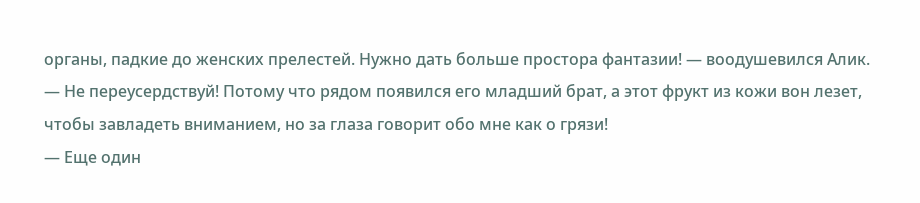органы, падкие до женских прелестей. Нужно дать больше простора фантазии! — воодушевился Алик.
— Не переусердствуй! Потому что рядом появился его младший брат, а этот фрукт из кожи вон лезет, чтобы завладеть вниманием, но за глаза говорит обо мне как о грязи!
— Еще один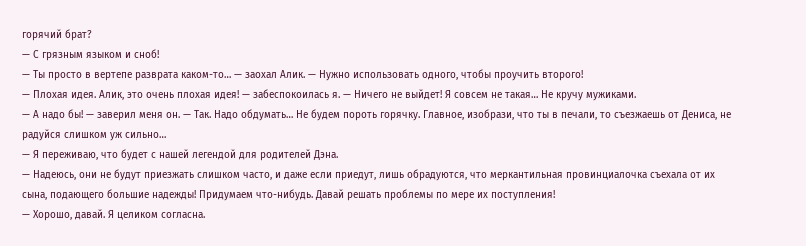горячий брат?
— С грязным языком и сноб!
— Ты просто в вертепе разврата каком-то… — заохал Алик. — Нужно использовать одного, чтобы проучить второго!
— Плохая идея. Алик, это очень плохая идея! — забеспокоилась я. — Ничего не выйдет! Я совсем не такая… Не кручу мужиками.
— А надо бы! — заверил меня он. — Так. Надо обдумать… Не будем пороть горячку. Главное, изобрази, что ты в печали, то съезжаешь от Дениса, не радуйся слишком уж сильно…
— Я переживаю, что будет с нашей легендой для родителей Дэна.
— Надеюсь, они не будут приезжать слишком часто, и даже если приедут, лишь обрадуются, что меркантильная провинциалочка съехала от их сына, подающего большие надежды! Придумаем что-нибудь. Давай решать проблемы по мере их поступления!
— Хорошо, давай. Я целиком согласна.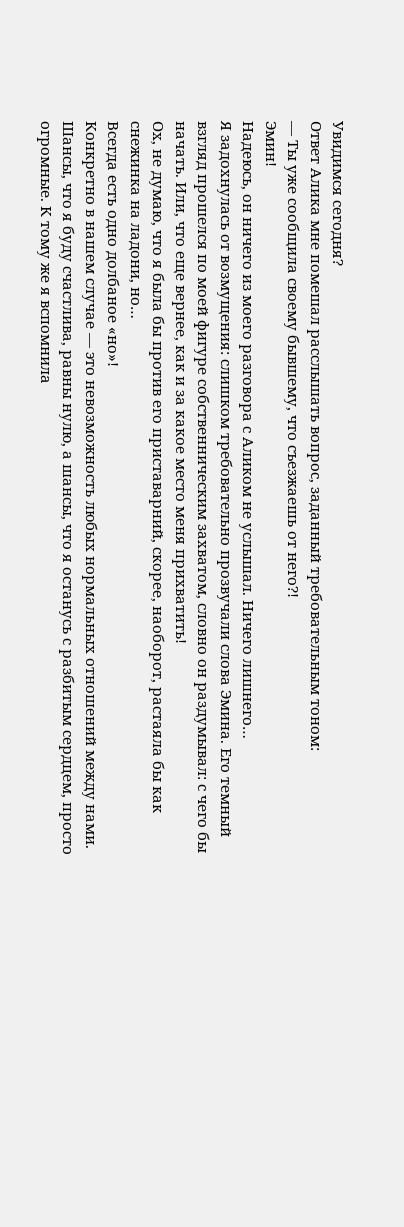Увидимся сегодня?
Ответ Алика мне помешал расслышать вопрос, заданный требовательным тоном:
— Ты уже сообщила своему бывшему, что съезжаешь от него?!
Эмин!
Надеюсь, он ничего из моего разговора с Аликом не услышал. Ничего лишнего…
Я задохнулась от возмущения: слишком требовательно прозвучали слова Эмина. Его темный взгляд прошелся по моей фигуре собственническим захватом, словно он раздумывал: с чего бы начать. Или, что еще вернее, как и за какое место меня прихватить!
Ох, не думаю, что я была бы против его приставарний, скорее, наоборот, растаяла бы как снежинка на ладони, но…
Всегда есть одно долбаное «но»!
Конкретно в нашем случае — это невозможность любых нормальных отношений между нами. Шансы, что я буду счастлива, равны нулю, а шансы, что я останусь с разбитым сердцем, просто огромные. К тому же я вспомнила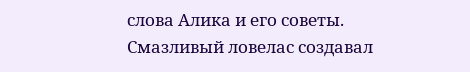слова Алика и его советы. Смазливый ловелас создавал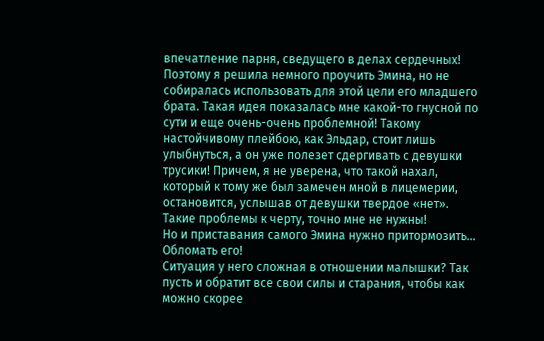впечатление парня, сведущего в делах сердечных!
Поэтому я решила немного проучить Эмина, но не собиралась использовать для этой цели его младшего брата. Такая идея показалась мне какой-то гнусной по сути и еще очень-очень проблемной! Такому настойчивому плейбою, как Эльдар, стоит лишь улыбнуться, а он уже полезет сдергивать с девушки трусики! Причем, я не уверена, что такой нахал, который к тому же был замечен мной в лицемерии, остановится, услышав от девушки твердое «нет».
Такие проблемы к черту, точно мне не нужны!
Но и приставания самого Эмина нужно притормозить… Обломать его!
Ситуация у него сложная в отношении малышки? Так пусть и обратит все свои силы и старания, чтобы как можно скорее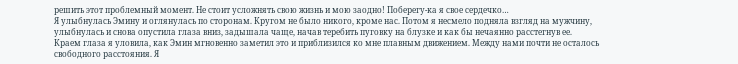решить этот проблемный момент. Не стоит усложнять свою жизнь и мою заодно! Поберегу-ка я свое сердечко…
Я улыбнулась Эмину и оглянулась по сторонам. Кругом не было никого, кроме нас. Потом я несмело подняла взгляд на мужчину, улыбнулась и снова опустила глаза вниз, задышала чаще, начав теребить пуговку на блузке и как бы нечаянно расстегнув ее.
Краем глаза я уловила, как Эмин мгновенно заметил это и приблизился ко мне плавным движением. Между нами почти не осталось свободного расстояния. Я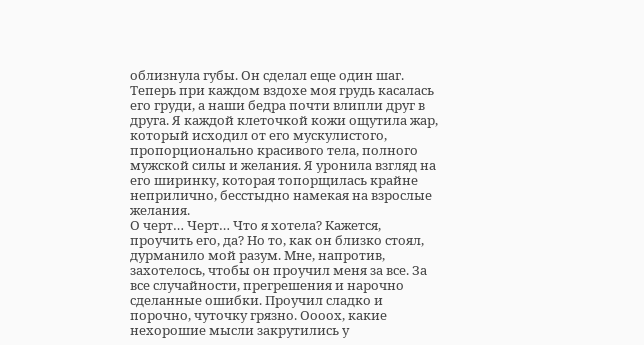облизнула губы. Он сделал еще один шаг. Теперь при каждом вздохе моя грудь касалась его груди, а наши бедра почти влипли друг в друга. Я каждой клеточкой кожи ощутила жар, который исходил от его мускулистого, пропорционально красивого тела, полного мужской силы и желания. Я уронила взгляд на его ширинку, которая топорщилась крайне неприлично, бесстыдно намекая на взрослые желания.
О черт… Черт… Что я хотела? Кажется, проучить его, да? Но то, как он близко стоял, дурманило мой разум. Мне, напротив, захотелось, чтобы он проучил меня за все. За все случайности, прегрешения и нарочно сделанные ошибки. Проучил сладко и порочно, чуточку грязно. Оооох, какие нехорошие мысли закрутились у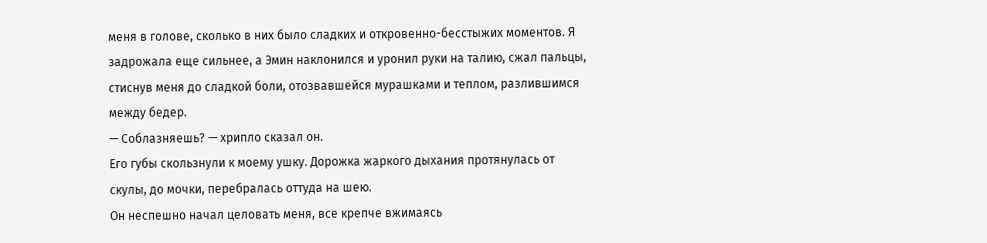меня в голове, сколько в них было сладких и откровенно-бесстыжих моментов. Я задрожала еще сильнее, а Эмин наклонился и уронил руки на талию, сжал пальцы, стиcнув меня до сладкой боли, отозвавшейся мурашками и теплом, разлившимся между бедер.
— Соблазняешь? — хрипло сказал он.
Его губы скользнули к моему ушку. Дорожка жаркого дыхания протянулась от скулы, до мочки, перебралась оттуда на шею.
Он неспешно начал целовать меня, все крепче вжимаясь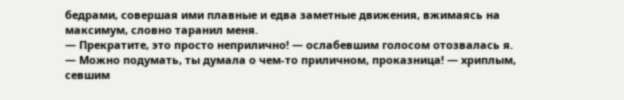бедрами, совершая ими плавные и едва заметные движения, вжимаясь на максимум, словно таранил меня.
— Прекратите, это просто неприлично! — ослабевшим голосом отозвалась я.
— Можно подумать, ты думала о чем-то приличном, проказница! — хриплым, севшим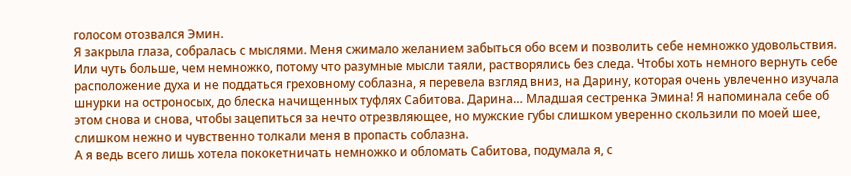голосом отозвался Эмин.
Я закрыла глаза, собралась с мыслями. Меня сжимало желанием забыться обо всем и позволить себе немножко удовольствия. Или чуть больше, чем немножко, потому что разумные мысли таяли, растворялись без следа. Чтобы хоть немного вернуть себе расположение духа и не поддаться греховному соблазна, я перевела взгляд вниз, на Дарину, которая очень увлеченно изучала шнурки на остроносых, до блеска начищенных туфлях Сабитова. Дарина… Младшая сестренка Эмина! Я напоминала себе об этом снова и снова, чтобы зацепиться за нечто отрезвляющее, но мужские губы слишком уверенно скользили по моей шее, слишком нежно и чувственно толкали меня в пропасть соблазна.
А я ведь всего лишь хотела пококетничать немножко и обломать Сабитова, подумала я, с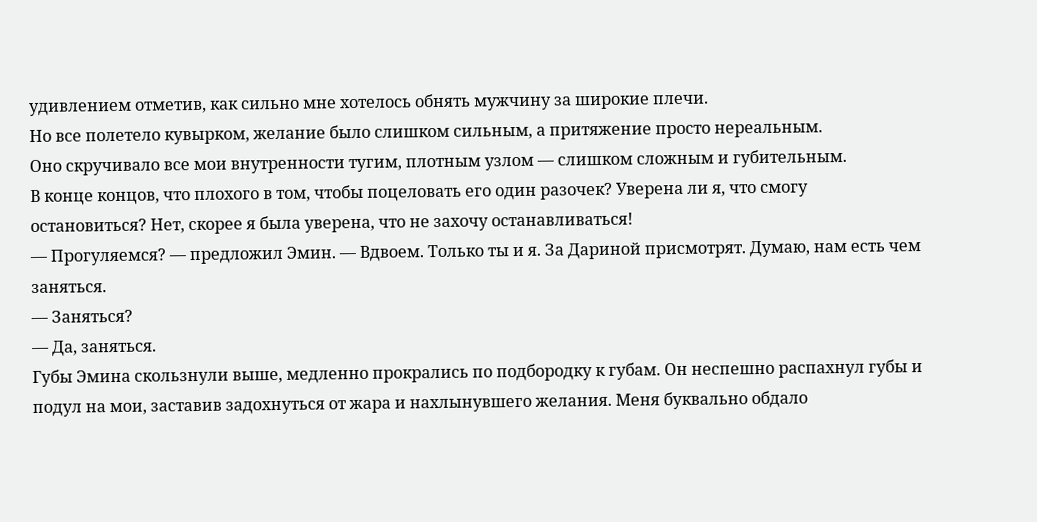удивлением отметив, как сильно мне хотелось обнять мужчину за широкие плечи.
Но все полетело кувырком, желание было слишком сильным, а притяжение просто нереальным.
Оно скручивало все мои внутренности тугим, плотным узлом — слишком сложным и губительным.
В конце концов, что плохого в том, чтобы поцеловать его один разочек? Уверена ли я, что смогу остановиться? Нет, скорее я была уверена, что не захочу останавливаться!
— Прогуляемся? — предложил Эмин. — Вдвоем. Только ты и я. За Дариной присмотрят. Думаю, нам есть чем заняться.
— Заняться?
— Да, заняться.
Губы Эмина скользнули выше, медленно прокрались по подбородку к губам. Он неспешно распахнул губы и подул на мои, заставив задохнуться от жара и нахлынувшего желания. Меня буквально обдало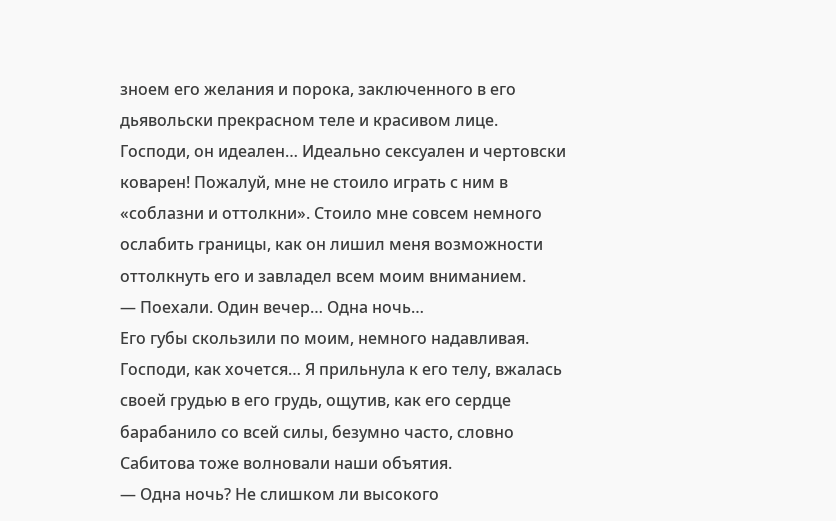зноем его желания и порока, заключенного в его дьявольски прекрасном теле и красивом лице. Господи, он идеален… Идеально сексуален и чертовски коварен! Пожалуй, мне не стоило играть с ним в «соблазни и оттолкни». Стоило мне совсем немного ослабить границы, как он лишил меня возможности оттолкнуть его и завладел всем моим вниманием.
— Поехали. Один вечер… Одна ночь…
Его губы скользили по моим, немного надавливая.
Господи, как хочется… Я прильнула к его телу, вжалась своей грудью в его грудь, ощутив, как его сердце барабанило со всей силы, безумно часто, словно Сабитова тоже волновали наши объятия.
— Одна ночь? Не слишком ли высокого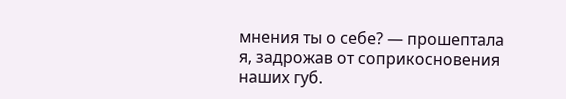мнения ты о себе? — прошептала я, задрожав от соприкосновения наших губ.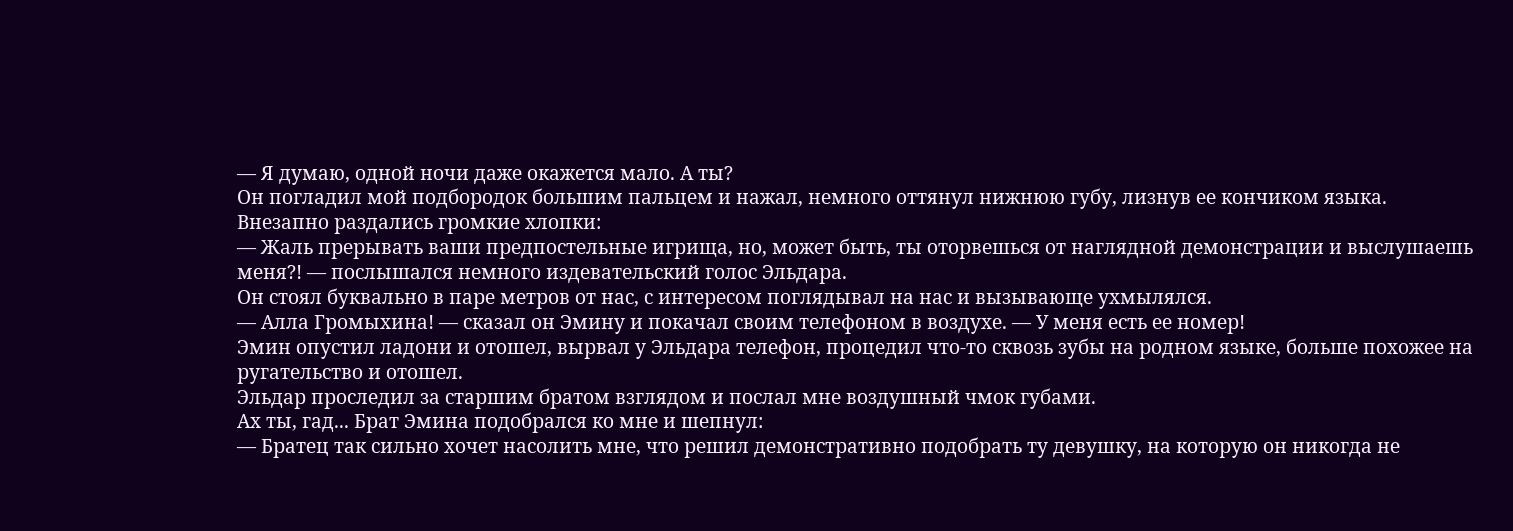— Я думаю, одной ночи даже окажется мало. А ты?
Он погладил мой подбородок большим пальцем и нажал, немного оттянул нижнюю губу, лизнув ее кончиком языка.
Внезапно раздались громкие хлопки:
— Жаль прерывать ваши предпостельные игрища, но, может быть, ты оторвешься от наглядной демонстрации и выслушаешь меня?! — послышался немного издевательский голос Эльдара.
Он стоял буквально в паре метров от нас, с интересом поглядывал на нас и вызывающе ухмылялся.
— Алла Громыхина! — сказал он Эмину и покачал своим телефоном в воздухе. — У меня есть ее номер!
Эмин опустил ладони и отошел, вырвал у Эльдара телефон, процедил что-то сквозь зубы на родном языке, больше похожее на ругательство и отошел.
Эльдар проследил за старшим братом взглядом и послал мне воздушный чмок губами.
Ах ты, гад... Брат Эмина подобрался ко мне и шепнул:
— Братец так сильно хочет насолить мне, что решил демонстративно подобрать ту девушку, на которую он никогда не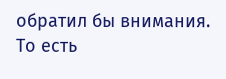обратил бы внимания. То есть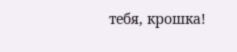тебя, крошка!